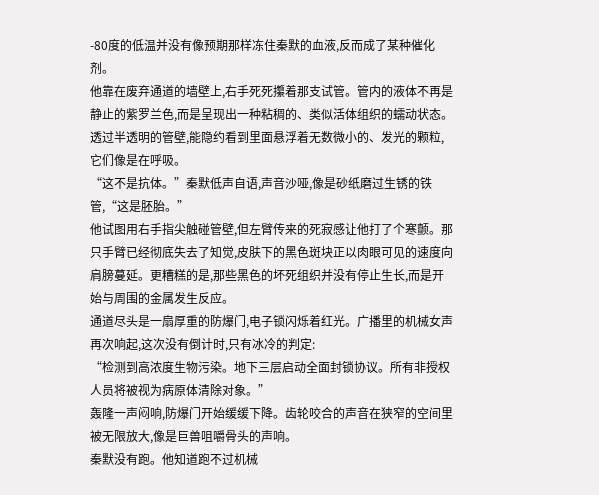-80度的低温并没有像预期那样冻住秦默的血液,反而成了某种催化剂。
他靠在废弃通道的墙壁上,右手死死攥着那支试管。管内的液体不再是静止的紫罗兰色,而是呈现出一种粘稠的、类似活体组织的蠕动状态。透过半透明的管壁,能隐约看到里面悬浮着无数微小的、发光的颗粒,它们像是在呼吸。
“这不是抗体。”秦默低声自语,声音沙哑,像是砂纸磨过生锈的铁管,“这是胚胎。”
他试图用右手指尖触碰管壁,但左臂传来的死寂感让他打了个寒颤。那只手臂已经彻底失去了知觉,皮肤下的黑色斑块正以肉眼可见的速度向肩膀蔓延。更糟糕的是,那些黑色的坏死组织并没有停止生长,而是开始与周围的金属发生反应。
通道尽头是一扇厚重的防爆门,电子锁闪烁着红光。广播里的机械女声再次响起,这次没有倒计时,只有冰冷的判定:
“检测到高浓度生物污染。地下三层启动全面封锁协议。所有非授权人员将被视为病原体清除对象。”
轰隆一声闷响,防爆门开始缓缓下降。齿轮咬合的声音在狭窄的空间里被无限放大,像是巨兽咀嚼骨头的声响。
秦默没有跑。他知道跑不过机械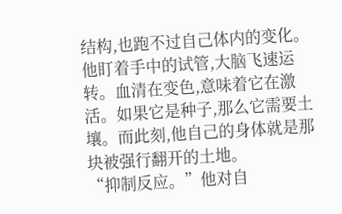结构,也跑不过自己体内的变化。他盯着手中的试管,大脑飞速运转。血清在变色,意味着它在激活。如果它是种子,那么它需要土壤。而此刻,他自己的身体就是那块被强行翻开的土地。
“抑制反应。”他对自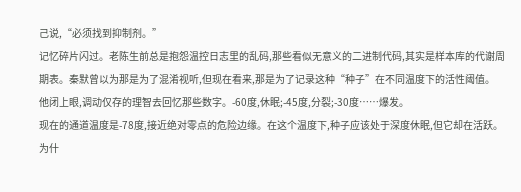己说,“必须找到抑制剂。”
记忆碎片闪过。老陈生前总是抱怨温控日志里的乱码,那些看似无意义的二进制代码,其实是样本库的代谢周期表。秦默曾以为那是为了混淆视听,但现在看来,那是为了记录这种“种子”在不同温度下的活性阈值。
他闭上眼,调动仅存的理智去回忆那些数字。-60度,休眠;-45度,分裂;-30度……爆发。
现在的通道温度是-78度,接近绝对零点的危险边缘。在这个温度下,种子应该处于深度休眠,但它却在活跃。为什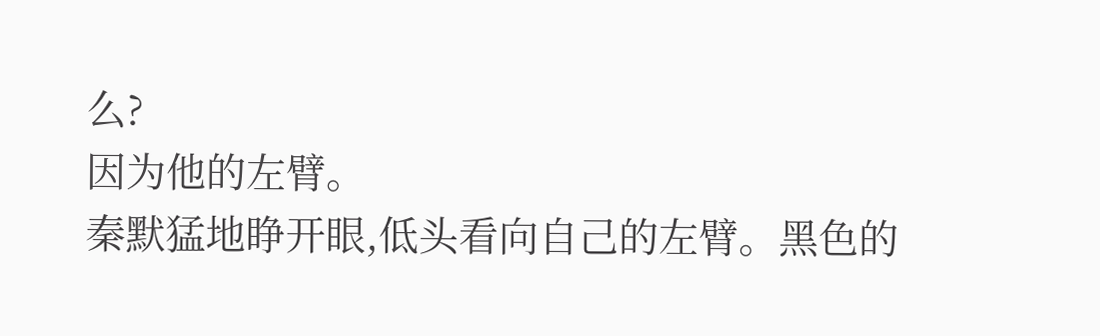么?
因为他的左臂。
秦默猛地睁开眼,低头看向自己的左臂。黑色的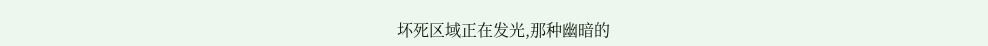坏死区域正在发光,那种幽暗的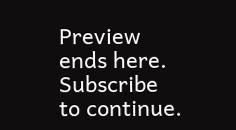Preview ends here. Subscribe to continue.